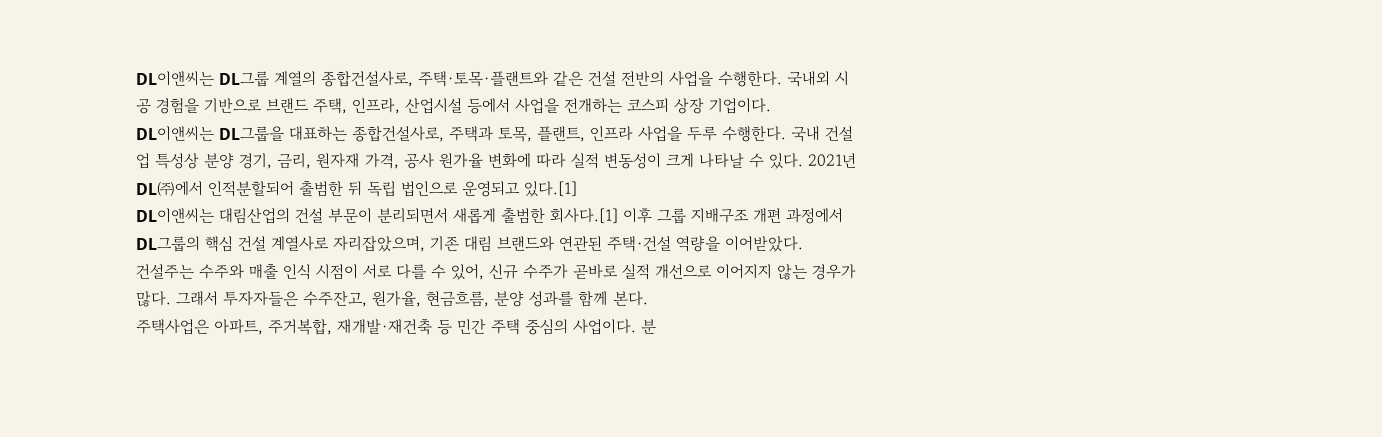DL이앤씨는 DL그룹 계열의 종합건설사로, 주택·토목·플랜트와 같은 건설 전반의 사업을 수행한다. 국내외 시공 경험을 기반으로 브랜드 주택, 인프라, 산업시설 등에서 사업을 전개하는 코스피 상장 기업이다.
DL이앤씨는 DL그룹을 대표하는 종합건설사로, 주택과 토목, 플랜트, 인프라 사업을 두루 수행한다. 국내 건설업 특성상 분양 경기, 금리, 원자재 가격, 공사 원가율 변화에 따라 실적 변동성이 크게 나타날 수 있다. 2021년 DL㈜에서 인적분할되어 출범한 뒤 독립 법인으로 운영되고 있다.[1]
DL이앤씨는 대림산업의 건설 부문이 분리되면서 새롭게 출범한 회사다.[1] 이후 그룹 지배구조 개편 과정에서 DL그룹의 핵심 건설 계열사로 자리잡았으며, 기존 대림 브랜드와 연관된 주택·건설 역량을 이어받았다.
건설주는 수주와 매출 인식 시점이 서로 다를 수 있어, 신규 수주가 곧바로 실적 개선으로 이어지지 않는 경우가 많다. 그래서 투자자들은 수주잔고, 원가율, 현금흐름, 분양 성과를 함께 본다.
주택사업은 아파트, 주거복합, 재개발·재건축 등 민간 주택 중심의 사업이다. 분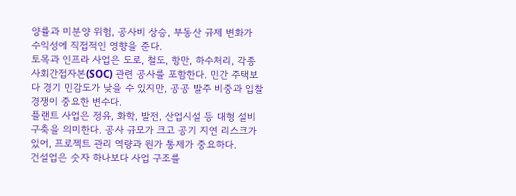양률과 미분양 위험, 공사비 상승, 부동산 규제 변화가 수익성에 직접적인 영향을 준다.
토목과 인프라 사업은 도로, 철도, 항만, 하수처리, 각종 사회간접자본(SOC) 관련 공사를 포함한다. 민간 주택보다 경기 민감도가 낮을 수 있지만, 공공 발주 비중과 입찰 경쟁이 중요한 변수다.
플랜트 사업은 정유, 화학, 발전, 산업시설 등 대형 설비 구축을 의미한다. 공사 규모가 크고 공기 지연 리스크가 있어, 프로젝트 관리 역량과 원가 통제가 중요하다.
건설업은 숫자 하나보다 사업 구조를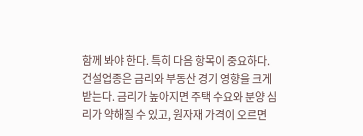함께 봐야 한다. 특히 다음 항목이 중요하다.
건설업종은 금리와 부동산 경기 영향을 크게 받는다. 금리가 높아지면 주택 수요와 분양 심리가 약해질 수 있고, 원자재 가격이 오르면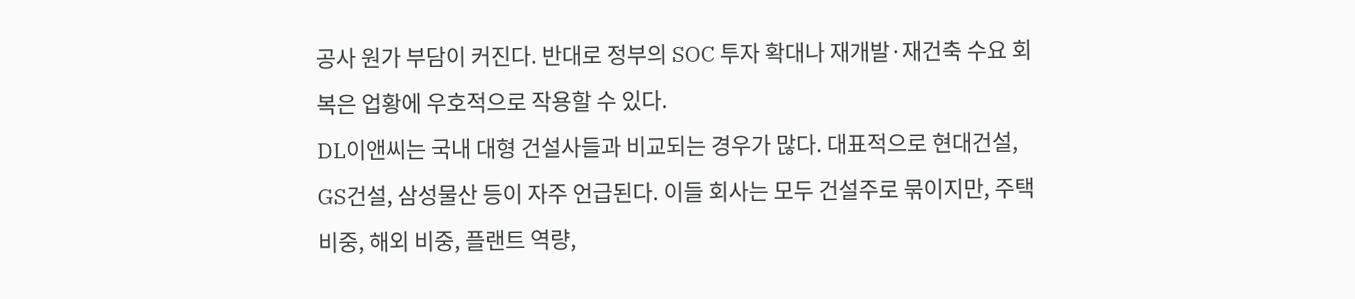공사 원가 부담이 커진다. 반대로 정부의 SOC 투자 확대나 재개발·재건축 수요 회복은 업황에 우호적으로 작용할 수 있다.
DL이앤씨는 국내 대형 건설사들과 비교되는 경우가 많다. 대표적으로 현대건설, GS건설, 삼성물산 등이 자주 언급된다. 이들 회사는 모두 건설주로 묶이지만, 주택 비중, 해외 비중, 플랜트 역량,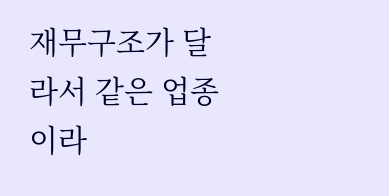재무구조가 달라서 같은 업종이라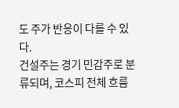도 주가 반응이 다를 수 있다.
건설주는 경기 민감주로 분류되며, 코스피 전체 흐름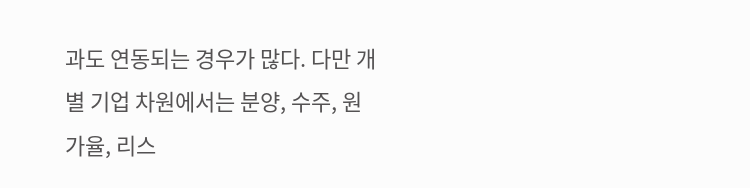과도 연동되는 경우가 많다. 다만 개별 기업 차원에서는 분양, 수주, 원가율, 리스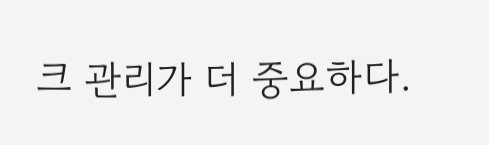크 관리가 더 중요하다.